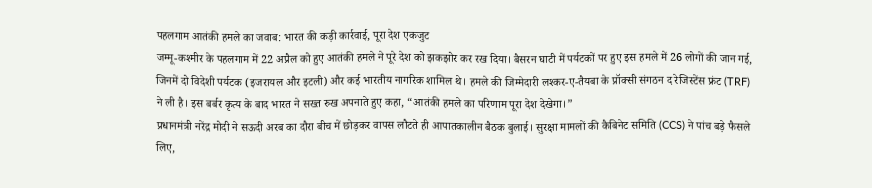पहलगाम आतंकी हमले का जवाब: भारत की कड़ी कार्रवाई, पूरा देश एकजुट
जम्मू-कश्मीर के पहलगाम में 22 अप्रैल को हुए आतंकी हमले ने पूरे देश को झकझोर कर रख दिया। बैसरन घाटी में पर्यटकों पर हुए इस हमले में 26 लोगों की जान गई, जिनमें दो विदेशी पर्यटक (इजरायल और इटली) और कई भारतीय नागरिक शामिल थे। हमले की जिम्मेदारी लश्कर-ए-तैयबा के प्रॉक्सी संगठन द रेजिस्टेंस फ्रंट (TRF) ने ली है। इस बर्बर कृत्य के बाद भारत ने सख्त रुख अपनाते हुए कहा, “आतंकी हमले का परिणाम पूरा देश देखेगा।”
प्रधानमंत्री नरेंद्र मोदी ने सऊदी अरब का दौरा बीच में छोड़कर वापस लौटते ही आपातकालीन बैठक बुलाई। सुरक्षा मामलों की कैबिनेट समिति (CCS) ने पांच बड़े फैसले लिए,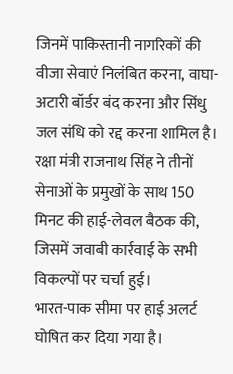जिनमें पाकिस्तानी नागरिकों की वीजा सेवाएं निलंबित करना, वाघा-अटारी बॉर्डर बंद करना और सिंधु जल संधि को रद्द करना शामिल है। रक्षा मंत्री राजनाथ सिंह ने तीनों सेनाओं के प्रमुखों के साथ 150 मिनट की हाई-लेवल बैठक की, जिसमें जवाबी कार्रवाई के सभी विकल्पों पर चर्चा हुई।
भारत-पाक सीमा पर हाई अलर्ट घोषित कर दिया गया है।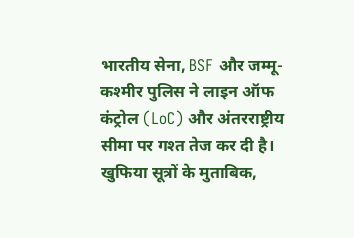भारतीय सेना, BSF और जम्मू-कश्मीर पुलिस ने लाइन ऑफ कंट्रोल (LoC) और अंतरराष्ट्रीय सीमा पर गश्त तेज कर दी है। खुफिया सूत्रों के मुताबिक,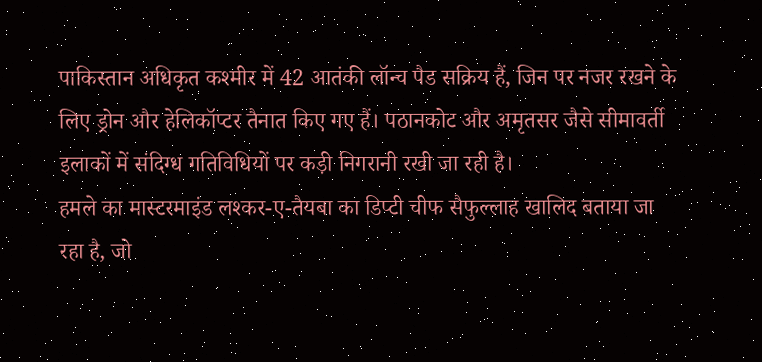पाकिस्तान अधिकृत कश्मीर में 42 आतंकी लॉन्च पैड सक्रिय हैं, जिन पर नजर रखने के लिए ड्रोन और हेलिकॉप्टर तैनात किए गए हैं। पठानकोट और अमृतसर जैसे सीमावर्ती इलाकों में संदिग्ध गतिविधियों पर कड़ी निगरानी रखी जा रही है।
हमले का मास्टरमाइंड लश्कर-ए-तैयबा का डिप्टी चीफ सैफुल्लाह खालिद बताया जा रहा है, जो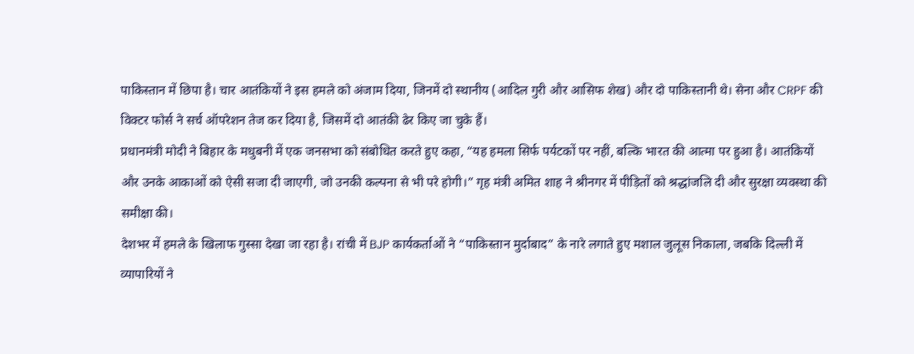पाकिस्तान में छिपा है। चार आतंकियों ने इस हमले को अंजाम दिया, जिनमें दो स्थानीय (आदिल गुरी और आसिफ शेख) और दो पाकिस्तानी थे। सेना और CRPF की विक्टर फोर्स ने सर्च ऑपरेशन तेज कर दिया है, जिसमें दो आतंकी ढेर किए जा चुके हैं।
प्रधानमंत्री मोदी ने बिहार के मधुबनी में एक जनसभा को संबोधित करते हुए कहा, “यह हमला सिर्फ पर्यटकों पर नहीं, बल्कि भारत की आत्मा पर हुआ है। आतंकियों और उनके आकाओं को ऐसी सजा दी जाएगी, जो उनकी कल्पना से भी परे होगी।” गृह मंत्री अमित शाह ने श्रीनगर में पीड़ितों को श्रद्धांजलि दी और सुरक्षा व्यवस्था की समीक्षा की।
देशभर में हमले के खिलाफ गुस्सा देखा जा रहा है। रांची में BJP कार्यकर्ताओं ने “पाकिस्तान मुर्दाबाद” के नारे लगाते हुए मशाल जुलूस निकाला, जबकि दिल्ली में व्यापारियों ने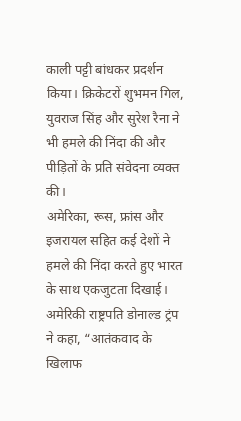काली पट्टी बांधकर प्रदर्शन किया। क्रिकेटरों शुभमन गिल, युवराज सिंह और सुरेश रैना ने भी हमले की निंदा की और पीड़ितों के प्रति संवेदना व्यक्त की।
अमेरिका, रूस, फ्रांस और इजरायल सहित कई देशों ने हमले की निंदा करते हुए भारत के साथ एकजुटता दिखाई। अमेरिकी राष्ट्रपति डोनाल्ड ट्रंप ने कहा, “आतंकवाद के खिलाफ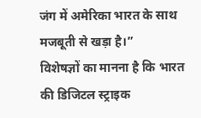जंग में अमेरिका भारत के साथ मजबूती से खड़ा है।”
विशेषज्ञों का मानना है कि भारत की डिजिटल स्ट्राइक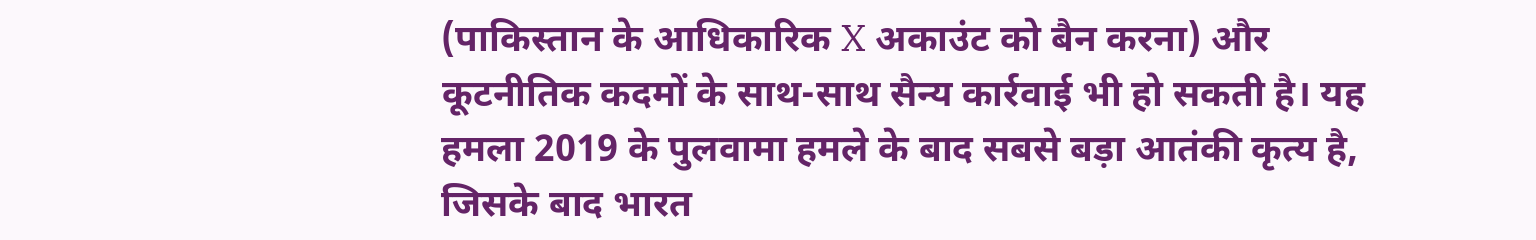(पाकिस्तान के आधिकारिक X अकाउंट को बैन करना) और कूटनीतिक कदमों के साथ-साथ सैन्य कार्रवाई भी हो सकती है। यह हमला 2019 के पुलवामा हमले के बाद सबसे बड़ा आतंकी कृत्य है, जिसके बाद भारत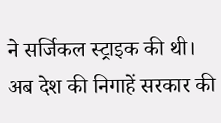ने सर्जिकल स्ट्राइक की थी। अब देश की निगाहें सरकार की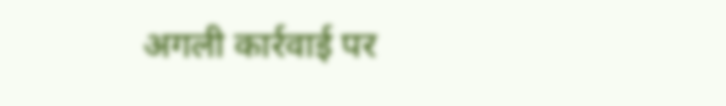अगली कार्रवाई पर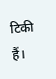टिकी हैं।